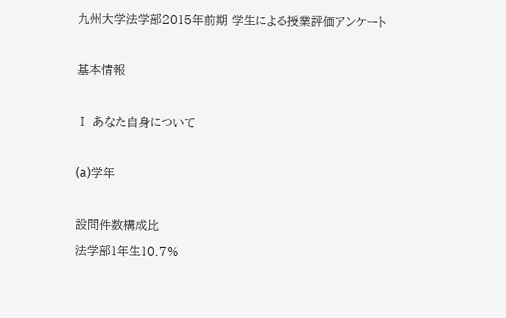九州大学法学部2015年前期 学生による授業評価アンケート

基本情報

Ⅰ あなた自身について

(a)学年

設問件数構成比
法学部1年生10.7%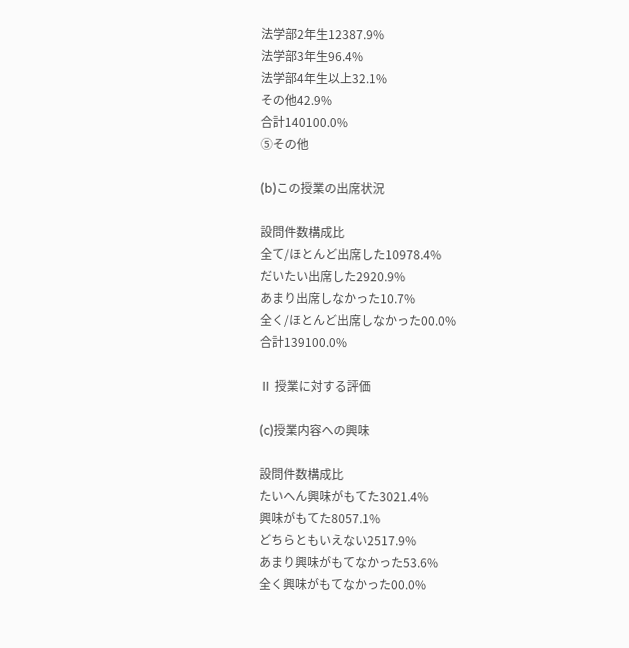法学部2年生12387.9%
法学部3年生96.4%
法学部4年生以上32.1%
その他42.9%
合計140100.0%
⑤その他

(b)この授業の出席状況

設問件数構成比
全て/ほとんど出席した10978.4%
だいたい出席した2920.9%
あまり出席しなかった10.7%
全く/ほとんど出席しなかった00.0%
合計139100.0%

Ⅱ 授業に対する評価

(c)授業内容への興味

設問件数構成比
たいへん興味がもてた3021.4%
興味がもてた8057.1%
どちらともいえない2517.9%
あまり興味がもてなかった53.6%
全く興味がもてなかった00.0%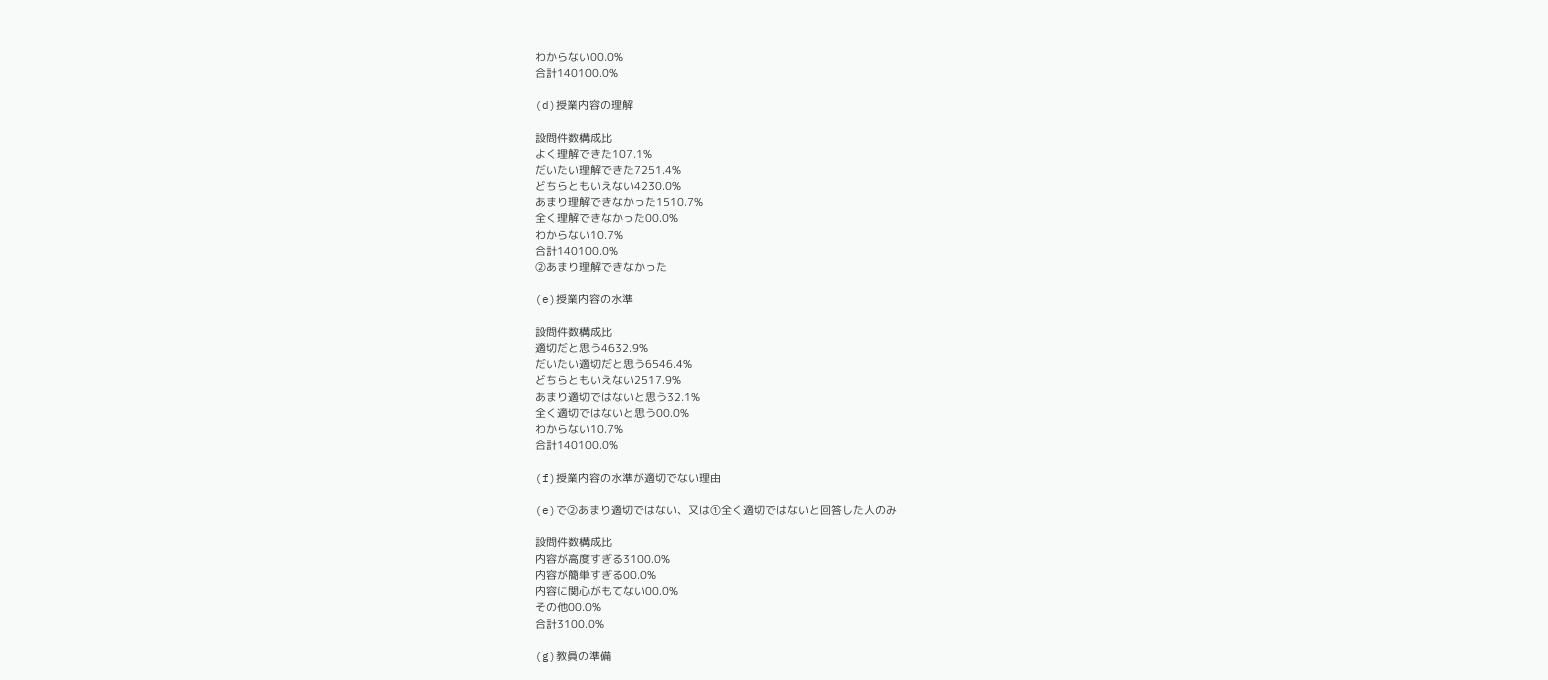わからない00.0%
合計140100.0%

(d)授業内容の理解

設問件数構成比
よく理解できた107.1%
だいたい理解できた7251.4%
どちらともいえない4230.0%
あまり理解できなかった1510.7%
全く理解できなかった00.0%
わからない10.7%
合計140100.0%
②あまり理解できなかった

(e)授業内容の水準

設問件数構成比
適切だと思う4632.9%
だいたい適切だと思う6546.4%
どちらともいえない2517.9%
あまり適切ではないと思う32.1%
全く適切ではないと思う00.0%
わからない10.7%
合計140100.0%

(f)授業内容の水準が適切でない理由

(e)で②あまり適切ではない、又は①全く適切ではないと回答した人のみ

設問件数構成比
内容が高度すぎる3100.0%
内容が簡単すぎる00.0%
内容に関心がもてない00.0%
その他00.0%
合計3100.0%

(g)教員の準備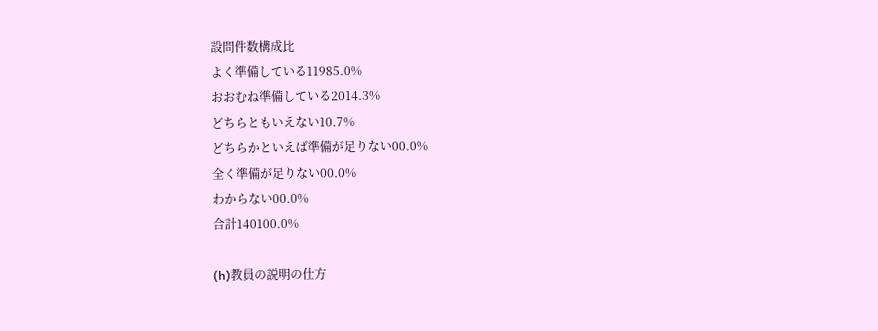設問件数構成比
よく準備している11985.0%
おおむね準備している2014.3%
どちらともいえない10.7%
どちらかといえば準備が足りない00.0%
全く準備が足りない00.0%
わからない00.0%
合計140100.0%

(h)教員の説明の仕方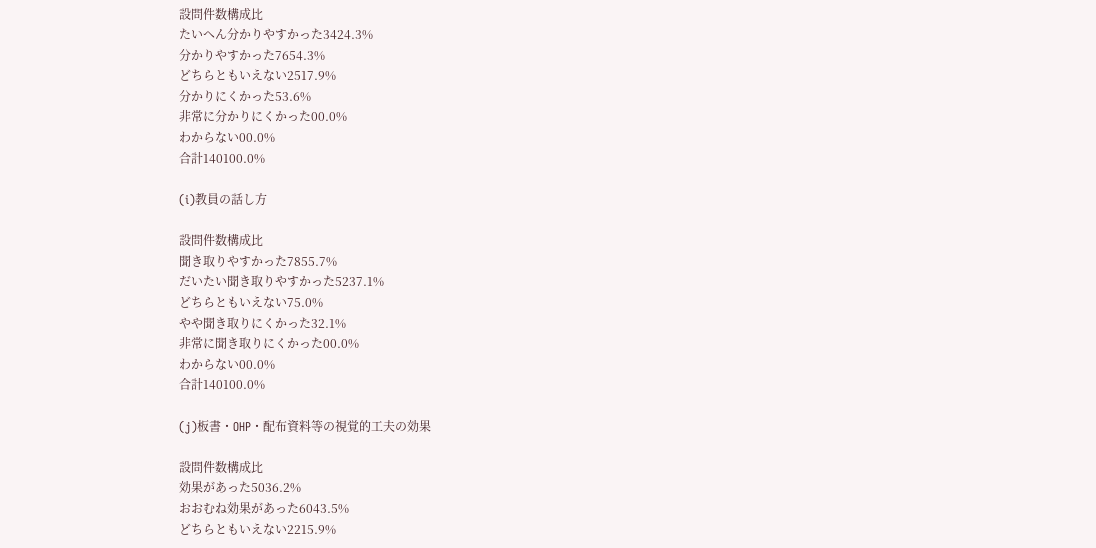設問件数構成比
たいへん分かりやすかった3424.3%
分かりやすかった7654.3%
どちらともいえない2517.9%
分かりにくかった53.6%
非常に分かりにくかった00.0%
わからない00.0%
合計140100.0%

(i)教員の話し方

設問件数構成比
聞き取りやすかった7855.7%
だいたい聞き取りやすかった5237.1%
どちらともいえない75.0%
やや聞き取りにくかった32.1%
非常に聞き取りにくかった00.0%
わからない00.0%
合計140100.0%

(j)板書・OHP・配布資料等の視覚的工夫の効果

設問件数構成比
効果があった5036.2%
おおむね効果があった6043.5%
どちらともいえない2215.9%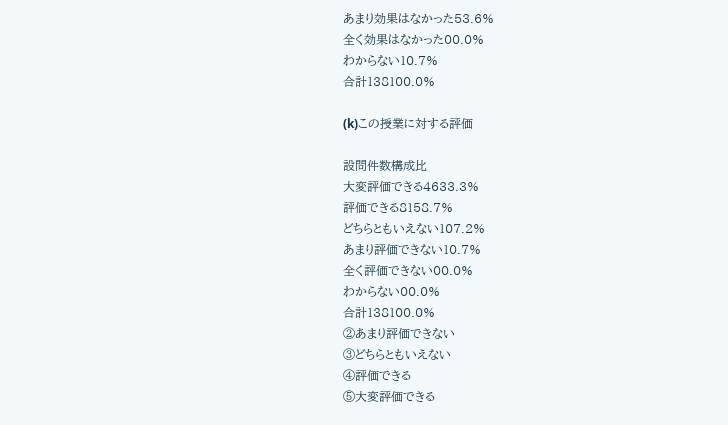あまり効果はなかった53.6%
全く効果はなかった00.0%
わからない10.7%
合計138100.0%

(k)この授業に対する評価

設問件数構成比
大変評価できる4633.3%
評価できる8158.7%
どちらともいえない107.2%
あまり評価できない10.7%
全く評価できない00.0%
わからない00.0%
合計138100.0%
②あまり評価できない
③どちらともいえない
④評価できる
⑤大変評価できる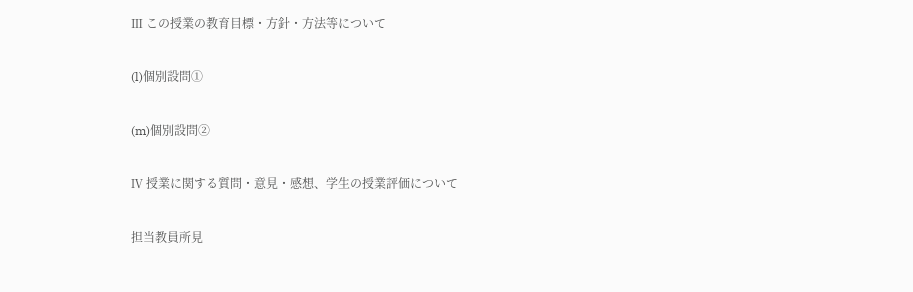Ⅲ この授業の教育目標・方針・方法等について

(l)個別設問①

(m)個別設問②

Ⅳ 授業に関する質問・意見・感想、学生の授業評価について

担当教員所見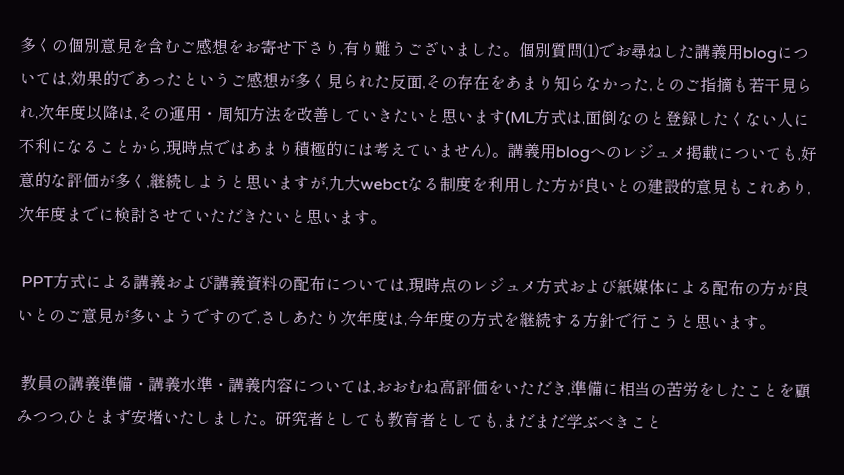多くの個別意見を含むご感想をお寄せ下さり,有り難うございました。個別質問⑴でお尋ねした講義用blogについては,効果的であったというご感想が多く見られた反面,その存在をあまり知らなかった,とのご指摘も若干見られ,次年度以降は,その運用・周知方法を改善していきたいと思います(ML方式は,面倒なのと登録したくない人に不利になることから,現時点ではあまり積極的には考えていません)。講義用blogへのレジュメ掲載についても,好意的な評価が多く,継続しようと思いますが,九大webctなる制度を利用した方が良いとの建設的意見もこれあり,次年度までに検討させていただきたいと思います。

 PPT方式による講義および講義資料の配布については,現時点のレジュメ方式および紙媒体による配布の方が良いとのご意見が多いようですので,さしあたり次年度は,今年度の方式を継続する方針で行こうと思います。

 教員の講義準備・講義水準・講義内容については,おおむね高評価をいただき,準備に相当の苦労をしたことを顧みつつ,ひとまず安堵いたしました。研究者としても教育者としても,まだまだ学ぶべきこと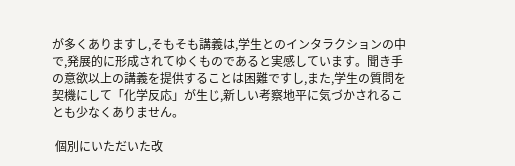が多くありますし,そもそも講義は,学生とのインタラクションの中で,発展的に形成されてゆくものであると実感しています。聞き手の意欲以上の講義を提供することは困難ですし,また,学生の質問を契機にして「化学反応」が生じ,新しい考察地平に気づかされることも少なくありません。

 個別にいただいた改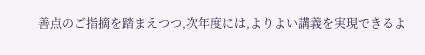善点のご指摘を踏まえつつ,次年度には,よりよい講義を実現できるよ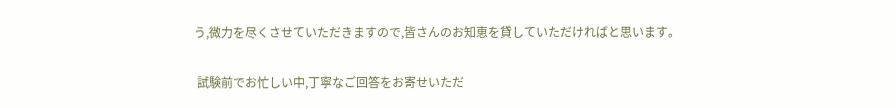う,微力を尽くさせていただきますので,皆さんのお知恵を貸していただければと思います。

 試験前でお忙しい中,丁寧なご回答をお寄せいただ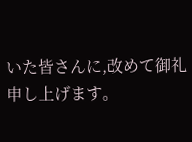いた皆さんに,改めて御礼申し上げます。